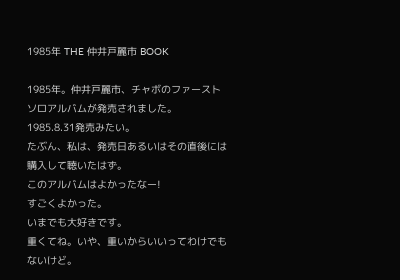1985年 THE 仲井戸麗市 BOOK

1985年。仲井戸麗市、チャボのファーストソロアルバムが発売されました。
1985.8.31発売みたい。
たぶん、私は、発売日あるいはその直後には購入して聴いたはず。
このアルバムはよかったなー!
すごくよかった。
いまでも大好きです。
重くてね。いや、重いからいいってわけでもないけど。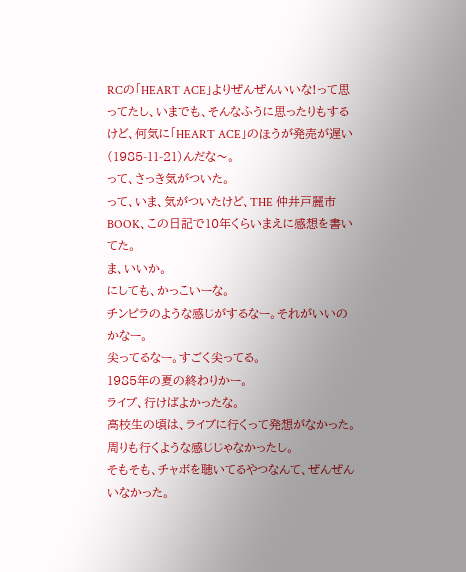RCの「HEART ACE」よりぜんぜんいいな!って思ってたし、いまでも、そんなふうに思ったりもするけど、何気に「HEART ACE」のほうが発売が遅い(1985-11-21)んだな〜。
って、さっき気がついた。
って、いま、気がついたけど、THE 仲井戸麗市 BOOK、この日記で10年くらいまえに感想を書いてた。
ま、いいか。
にしても、かっこいーな。
チンピラのような感じがするなー。それがいいのかなー。
尖ってるなー。すごく尖ってる。
1985年の夏の終わりかー。
ライブ、行けばよかったな。
高校生の頃は、ライブに行くって発想がなかった。
周りも行くような感じじゃなかったし。
そもそも、チャボを聴いてるやつなんて、ぜんぜんいなかった。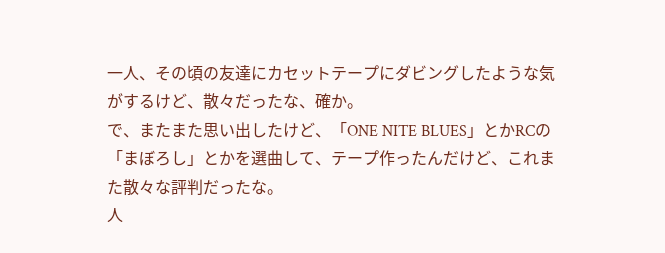一人、その頃の友達にカセットテープにダビングしたような気がするけど、散々だったな、確か。
で、またまた思い出したけど、「ONE NITE BLUES」とかRCの「まぼろし」とかを選曲して、テープ作ったんだけど、これまた散々な評判だったな。
人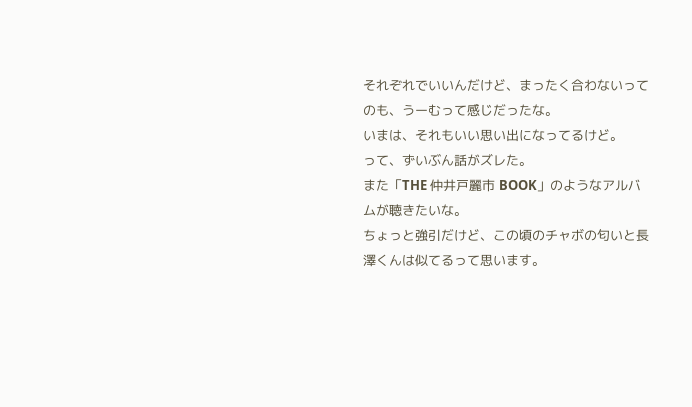それぞれでいいんだけど、まったく合わないってのも、うーむって感じだったな。
いまは、それもいい思い出になってるけど。
って、ずいぶん話がズレた。
また「THE 仲井戸麗市 BOOK」のようなアルバムが聴きたいな。
ちょっと強引だけど、この頃のチャボの匂いと長澤くんは似てるって思います。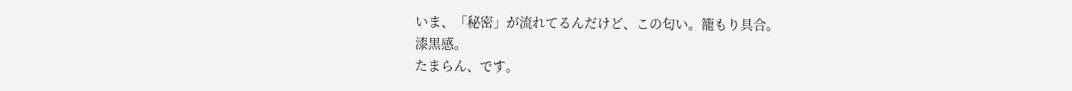いま、「秘密」が流れてるんだけど、この匂い。籠もり具合。
漆黒感。
たまらん、です。